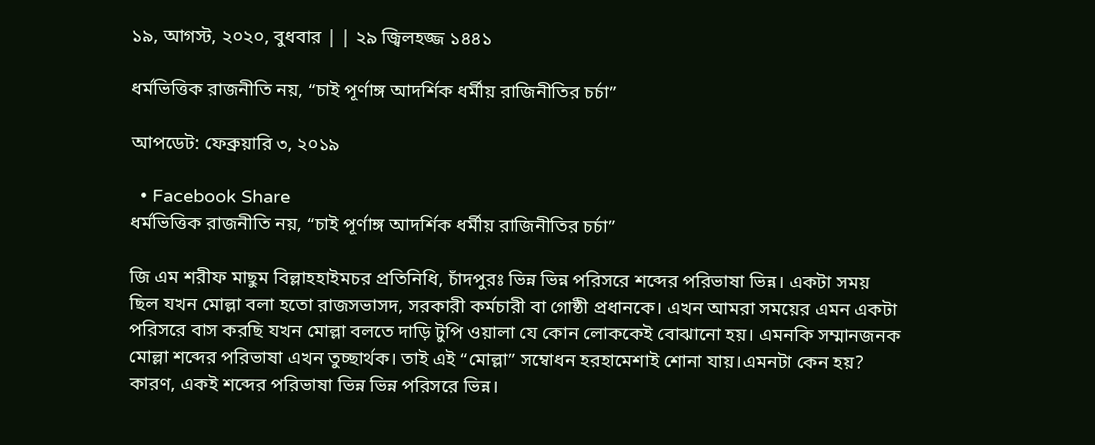১৯, আগস্ট, ২০২০, বুধবার | | ২৯ জ্বিলহজ্জ ১৪৪১

ধর্মভিত্তিক রাজনীতি নয়, “চাই পূর্ণাঙ্গ আদর্শিক ধর্মীয় রাজিনীতির চর্চা”

আপডেট: ফেব্রুয়ারি ৩, ২০১৯

  • Facebook Share
ধর্মভিত্তিক রাজনীতি নয়, “চাই পূর্ণাঙ্গ আদর্শিক ধর্মীয় রাজিনীতির চর্চা”

জি এম শরীফ মাছুম বিল্লাহহাইমচর প্রতিনিধি, চাঁদপুরঃ ভিন্ন ভিন্ন পরিসরে শব্দের পরিভাষা ভিন্ন। একটা সময় ছিল যখন মোল্লা বলা হতো রাজসভাসদ, সরকারী কর্মচারী বা গোষ্ঠী প্রধানকে। এখন আমরা সময়ের এমন একটা পরিসরে বাস করছি যখন মোল্লা বলতে দাড়ি টুপি ওয়ালা যে কোন লোককেই বোঝানো হয়। এমনকি সম্মানজনক মোল্লা শব্দের পরিভাষা এখন তুচ্ছার্থক। তাই এই “মোল্লা” সম্বোধন হরহামেশাই শোনা যায়।এমনটা কেন হয়?
কারণ, একই শব্দের পরিভাষা ভিন্ন ভিন্ন পরিসরে ভিন্ন।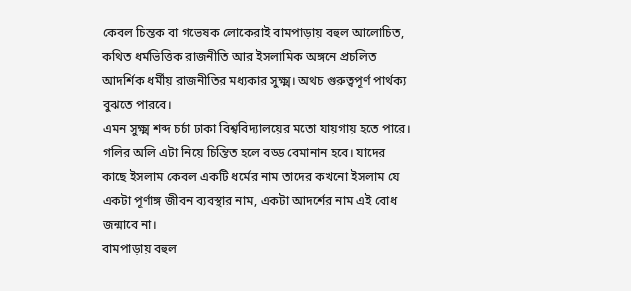কেবল চিন্তক বা গভেষক লোকেরাই বামপাড়ায় বহুল আলোচিত, কথিত ধর্মভিত্তিক রাজনীতি আর ইসলামিক অঙ্গনে প্রচলিত আদর্শিক ধর্মীয় রাজনীতির মধ্যকার সুক্ষ্ম। অথচ গুরুত্বপূর্ণ পার্থক্য বুঝতে পারবে।
এমন সুক্ষ্ম শব্দ চর্চা ঢাকা বিশ্ববিদ্যালয়ের মতো যায়গায় হতে পারে। গলির অলি এটা নিয়ে চিন্তিত হলে বড্ড বেমানান হবে। যাদের কাছে ইসলাম কেবল একটি ধর্মের নাম তাদের কখনো ইসলাম যে একটা পূর্ণাঙ্গ জীবন ব্যবস্থার নাম, একটা আদর্শের নাম এই বোধ জন্মাবে না।
বামপাড়ায় বহুল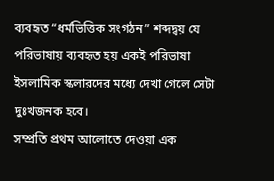ব্যবহৃত “ধর্মভিত্তিক সংগঠন” শব্দদ্বয় যে পরিভাষায় ব্যবহৃত হয় একই পরিভাষা ইসলামিক স্কলারদের মধ্যে দেখা গেলে সেটা দুঃখজনক হবে।
সম্প্রতি প্রথম আলোতে দেওয়া এক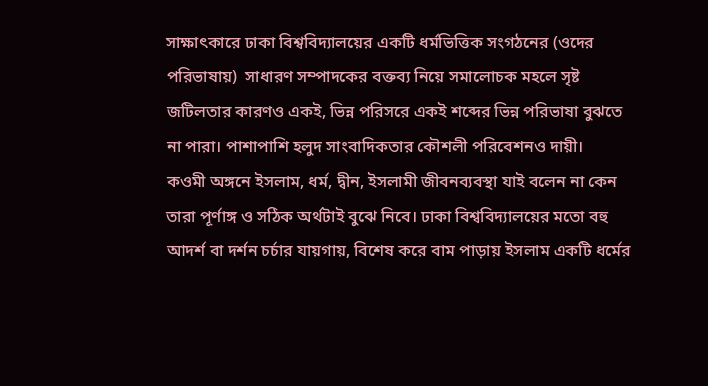সাক্ষাৎকারে ঢাকা বিশ্ববিদ্যালয়ের একটি ধর্মভিত্তিক সংগঠনের (ওদের পরিভাষায়)  সাধারণ সম্পাদকের বক্তব্য নিয়ে সমালোচক মহলে সৃষ্ট জটিলতার কারণও একই, ভিন্ন পরিসরে একই শব্দের ভিন্ন পরিভাষা বুঝতে না পারা। পাশাপাশি হলুদ সাংবাদিকতার কৌশলী পরিবেশনও দায়ী।
কওমী অঙ্গনে ইসলাম, ধর্ম, দ্বীন, ইসলামী জীবনব্যবস্থা যাই বলেন না কেন তারা পূর্ণাঙ্গ ও সঠিক অর্থটাই বুঝে নিবে। ঢাকা বিশ্ববিদ্যালয়ের মতো বহু আদর্শ বা দর্শন চর্চার যায়গায়, বিশেষ করে বাম পাড়ায় ইসলাম একটি ধর্মের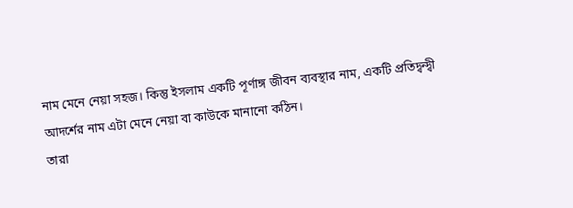নাম মেনে নেয়া সহজ। কিন্তু ইসলাম একটি পূর্ণাঙ্গ জীবন ব্যবস্থার নাম, একটি প্রতিদ্বন্দ্বী আদর্শের নাম এটা মেনে নেয়া বা কাউকে মানানো কঠিন।
তারা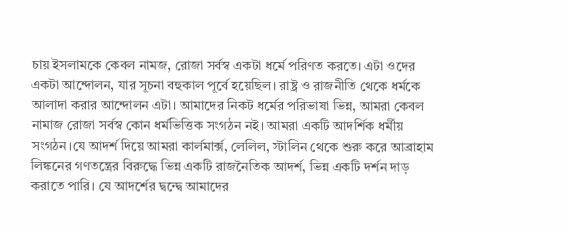চায় ইসলামকে কেবল নামজ, রোজা সর্বস্ব একটা ধর্মে পরিণত করতে। এটা ওদের একটা আন্দোলন, যার সূচনা বহুকাল পূর্বে হয়েছিল। রাষ্ট্র ও রাজনীতি থেকে ধর্মকে আলাদা করার আন্দোলন এটা। আমাদের নিকট ধর্মের পরিভাষা ভিন্ন, আমরা কেবল নামাজ রোজা সর্বস্ব কোন ধর্মভিত্তিক সংগঠন নই। আমরা একটি আদর্শিক ধর্মীয় সংগঠন।যে আদর্শ দিয়ে আমরা কার্লমার্ক্স, লেলিল, স্টালিন থেকে শুরু করে আব্রাহাম লিঙ্কনের গণতন্ত্রের বিরুদ্ধে ভিন্ন একটি রাজনৈতিক আদর্শ, ভিন্ন একটি দর্শন দাড় করাতে পারি। যে আদর্শের দ্বন্দ্বে আমাদের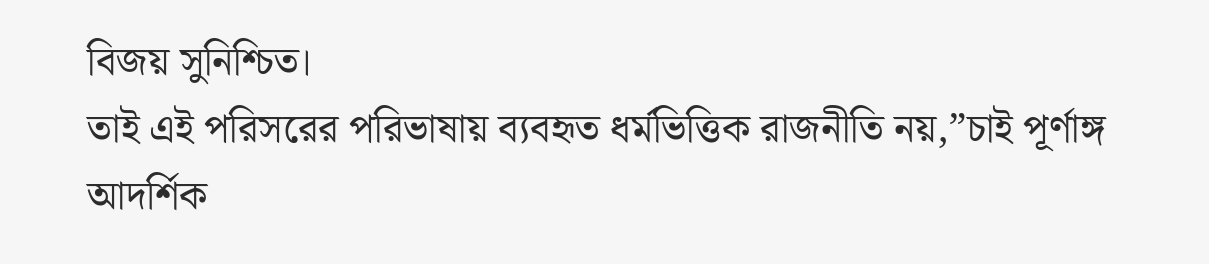বিজয় সুনিশ্চিত।
তাই এই পরিসরের পরিভাষায় ব্যবহৃত ধর্মভিত্তিক রাজনীতি নয়,”চাই পূর্ণাঙ্গ আদর্শিক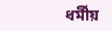ধর্মীয়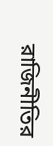রাজিনীতির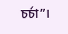চর্চা”।